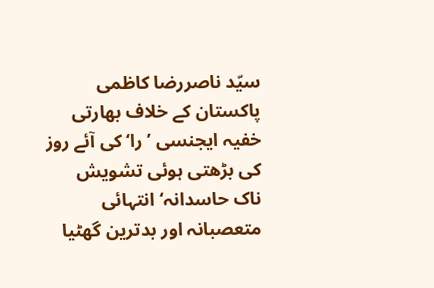سیّد ناصررضا کاظمی
پاکستان کے خلاف بھارتی خفیہ ایجنسی ’ را‘کی آئے روز کی بڑھتی ہوئی تشویش ناک حاسدانہ‘ انتہائی متعصبانہ اور بدترین گھٹیا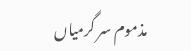مذموم سر گرمیاں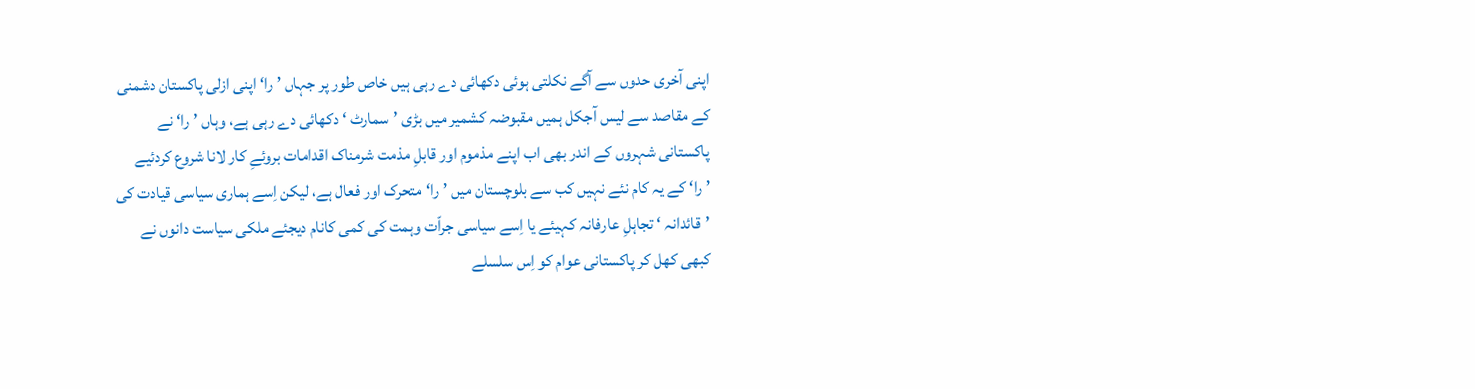اپنی آخری حدوں سے آگے نکلتی ہوئی دکھائی دے رہی ہیں خاص طور پر جہاں ’را‘ اپنی ازلی پاکستان دشمنی کے مقاصد سے لیس آجکل ہمیں مقبوضہ کشمیر میں بڑی ’سمارٹ ‘ دکھائی دے رہی ہے، وہاں ’را‘ نے پاکستانی شہروں کے اندر بھی اب اپنے مذموم اور قابلِ مذمت شرمناک اقدامات بروئےِ کار لانا شروع کردئیے ’را‘ کے یہ کام نئے نہیں کب سے بلوچستان میں ’را‘متحرک اور فعال ہے، لیکن اِسے ہماری سیاسی قیادت کی ’قائدانہ ‘ تجاہلِ عارفانہ کہیئے یا اِسے سیاسی جراّت وہمت کی کمی کانام دیجئے ملکی سیاست دانوں نے کبھی کھل کر پاکستانی عوام کو اِس سلسلے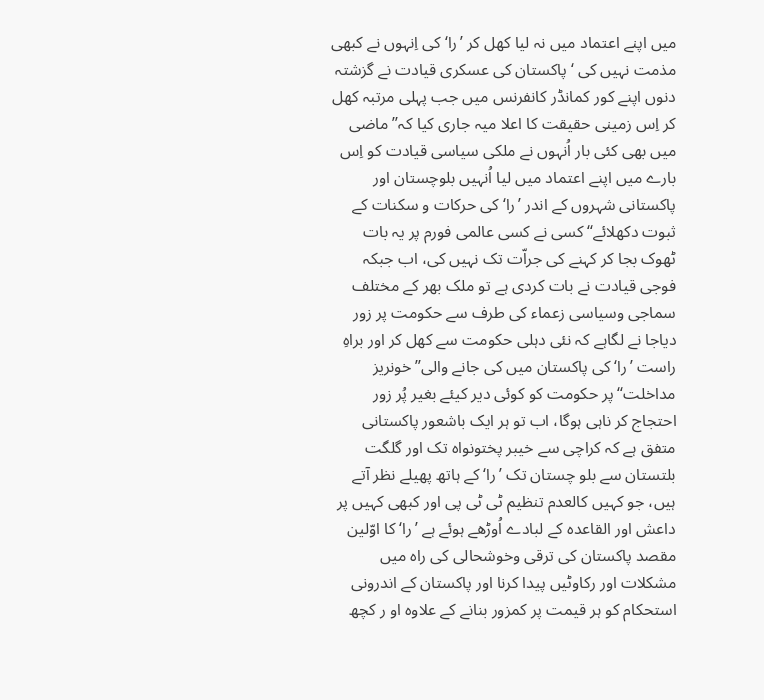میں اپنے اعتماد میں نہ لیا کھل کر ’را‘ کی اِنہوں نے کبھی مذمت نہیں کی ‘ پاکستان کی عسکری قیادت نے گزشتہ دنوں اپنے کور کمانڈر کانفرنس میں جب پہلی مرتبہ کھل کر اِس زمینی حقیقت کا اعلا میہ جاری کیا کہ’’ ماضی میں بھی کئی بار اُنہوں نے ملکی سیاسی قیادت کو اِس بارے میں اپنے اعتماد میں لیا اُنہیں بلوچستان اور پاکستانی شہروں کے اندر ’را‘ کی حرکات و سکنات کے ثبوت دکھلائے‘‘ کسی نے کسی عالمی فورم پر یہ بات ٹھوک بجا کر کہنے کی جراّت تک نہیں کی، اب جبکہ فوجی قیادت نے بات کردی ہے تو ملک بھر کے مختلف سماجی وسیاسی زعماء کی طرف سے حکومت پر زور دیاجا نے لگاہے کہ نئی دہلی حکومت سے کھل کر اور براہِ راست ’را‘ کی پاکستان میں کی جانے والی’’ خونریز مداخلت‘‘ پر حکومت کو کوئی دیر کیئے بغیر پُر زور احتجاج کر ناہی ہوگا، اب تو ہر ایک باشعور پاکستانی متفق ہے کہ کراچی سے خیبر پختونواہ تک اور گلگت بلتستان سے بلو چستان تک ’را‘ کے ہاتھ پھیلے نظر آتے ہیں، جو کہیں کالعدم تنظیم ٹی ٹی پی اور کبھی کہیں پر داعش اور القاعدہ کے لبادے اُوڑھے ہوئے ہے ’را‘ کا اوّلین مقصد پاکستان کی ترقی وخوشحالی کی راہ میں مشکلات اور رکاوٹیں پیدا کرنا اور پاکستان کے اندرونی استحکام کو ہر قیمت پر کمزور بنانے کے علاوہ او ر کچھ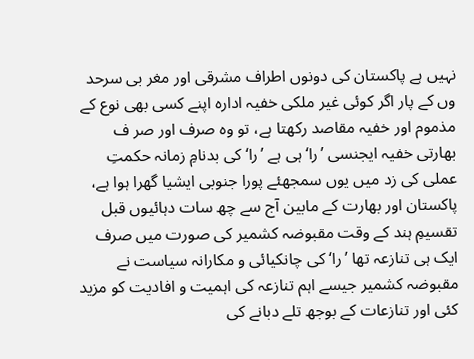نہیں ہے پاکستان کی دونوں اطراف مشرقی اور مغر بی سرحد وں کے پار اگر کوئی غیر ملکی خفیہ ادارہ اپنے کسی بھی نوع کے مذموم اور خفیہ مقاصد رکھتا ہے، تو وہ صرف اور صر ف بھارتی خفیہ ایجنسی ’را‘ ہی ہے ’را‘ کی بدنامِ زمانہ حکمتِ عملی کی زد میں یوں سمجھئے پورا جنوبی ایشیا گھرا ہوا ہے، پاکستان اور بھارت کے مابین آج سے چھ سات دہائیوں قبل تقسیمِ ہند کے وقت مقبوضہ کشمیر کی صورت میں صرف ایک ہی تنازعہ تھا ’را‘ کی چانکیائی و مکارانہ سیاست نے مقبوضہ کشمیر جیسے اہم تنازعہ کی اہمیت و افادیت کو مزید کئی اور تنازعات کے بوجھ تلے دبانے کی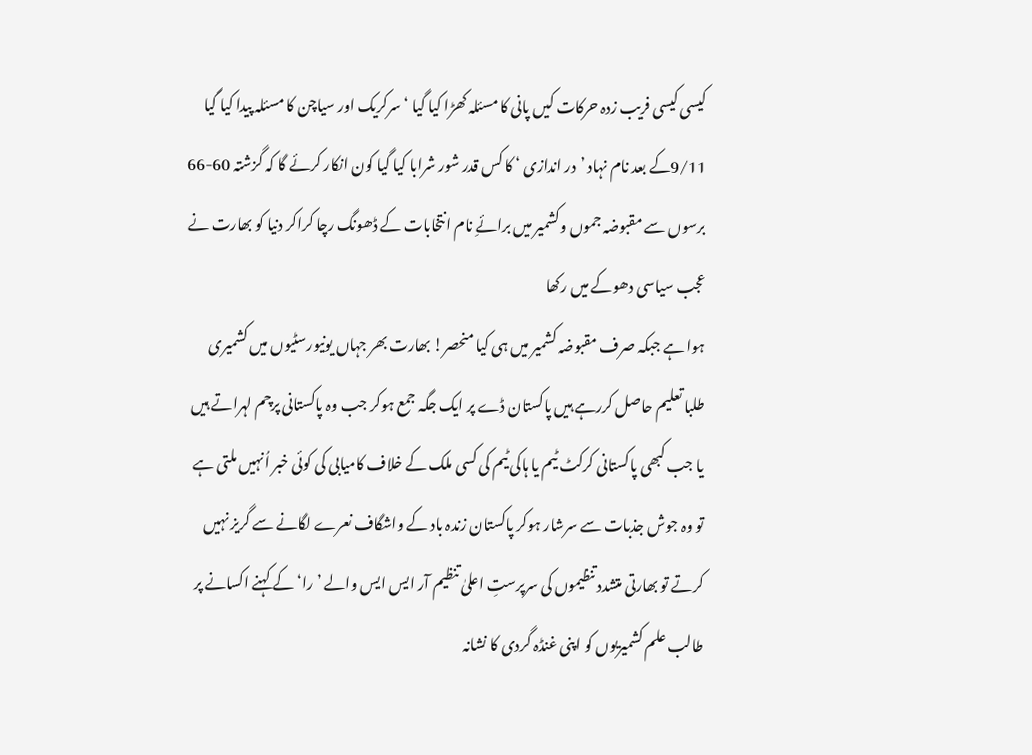کیسی کیسی فریب زدہ حرکات کیں پانی کا مسئلہ کھڑا کیا گیا ‘ سرکریک اور سیاچن کا مسئلہ پیدا کیا گیا 9/11کے بعد نام نہاد ’در اندازی ‘ کا کس قدر شور شرابا کیا گیا کون انکار کرئے گا کہ گزشتہ 60-66 برسوں سے مقبوضہ جموں وکشمیر میں برائےِ نام انتخابات کے ڈھونگ رچا کراکر دنیا کو بھارت نے عجب سیاسی دھوکے میں رکھا
ہوا ہے جبکہ صرف مقبوضہ کشمیر میں ہی کیا منحصر! بھارت بھر جہاں یونیورسٹیوں میں کشمیری طلبا تعلیم حاصل کررہے ہیں پاکستان ڈے پر ایک جگہ جمع ہوکر جب وہ پاکستانی پرچم لہراتے ہیں یا جب کبھی پاکستانی کرکٹ ٹیم یا ہاکی ٹیم کی کسی ملک کے خلاف کامیابی کی کوئی خبر اُنہیں ملتی ہے تو وہ جوش جذبات سے سرشار ہوکر پاکستان زندہ باد کے واشگاف نعرے لگانے سے گریز نہیں کرتے تو بھارتی متشدد تنظیموں کی سرپرستِ اعلیٰ تنظیم آر ایس ایس والے ’را‘ کے کہنے اکسانے پر طالب علم کشمیریوں کو اپنی غنڈہ گردی کا نشانہ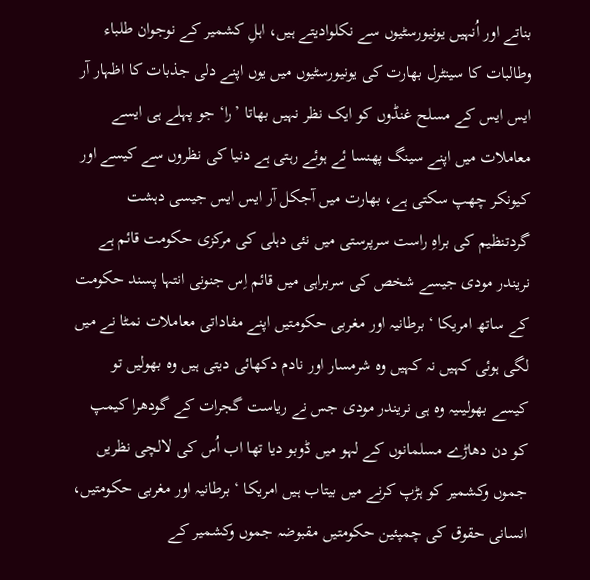بناتے اور اُنہیں یونیورسٹیوں سے نکلوادیتے ہیں، اہلِ کشمیر کے نوجوان طلباء وطالبات کا سینٹرل بھارت کی یونیورسٹیوں میں یوں اپنے دلی جذبات کا اظہار آر ایس ایس کے مسلح غنڈوں کو ایک نظر نہیں بھاتا ’را‘ جو پہلے ہی ایسے معاملات میں اپنے سینگ پھنسا ئے ہوئے رہتی ہے دنیا کی نظروں سے کیسے اور کیونکر چھپ سکتی ہے، بھارت میں آجکل آر ایس ایس جیسی دہشت گردتنظیم کی براہِ راست سرپرستی میں نئی دہلی کی مرکزی حکومت قائم ہے نریندر مودی جیسے شخص کی سربراہی میں قائم اِس جنونی انتہا پسند حکومت کے ساتھ امریکا ‘ برطانیہ اور مغربی حکومتیں اپنے مفاداتی معاملات نمٹا نے میں لگی ہوئی کہیں نہ کہیں وہ شرمسار اور نادم دکھائی دیتی ہیں وہ بھولیں تو کیسے بھولیںیہ وہ ہی نریندر مودی جس نے ریاست گجرات کے گودھرا کیمپ کو دن دھاڑے مسلمانوں کے لہو میں ڈوبو دیا تھا اب اُس کی لالچی نظریں جموں وکشمیر کو ہڑپ کرنے میں بیتاب ہیں امریکا ‘ برطانیہ اور مغربی حکومتیں، انسانی حقوق کی چمپئین حکومتیں مقبوضہ جموں وکشمیر کے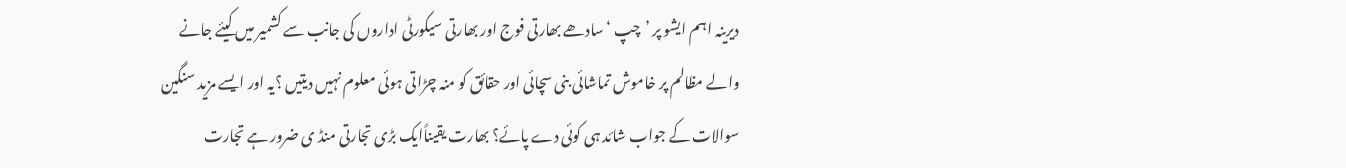دیرینہ اہم ایشو پر ’چپ ‘ سادھے بھارتی فوج اور بھارتی سیکورٹی اداروں کی جانب سے کشمیر میں کیئے جانے والے مظالم پر خاموش تماشائی بنی سچائی اور حقائق کو منہ چڑاتی ہوئی معلوم نہیں دیتیں ؟یہ اور ایسے مزید سنگین سوالات کے جواب شائد ہی کوئی دے پائے؟ بھارت یقیناًایک بڑی تجارتی منڈ ی ضرور ہے تجارت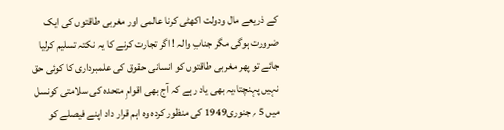کے ذریعے مال ودولت اکھٹی کرنا عالمی اور مغربی طاقتوں کی ایک ضرورت ہوگی مگر جنابِ والہ ! اگر تجارت کرنے کا یہ نکتہ تسلیم کرلیا جائے تو پھر مغربی طاقتوں کو انسانی حقوق کی علمبرداری کا کوئی حق نہیں پہنچتا،یہ بھی یاد رہے کہ آج بھی اقوامِ متحدہ کی سلامتی کونسل میں 5 ؍ جنوری1949 کی منظور کردہ وہ اہم قرار داد اپنے فیصلے کو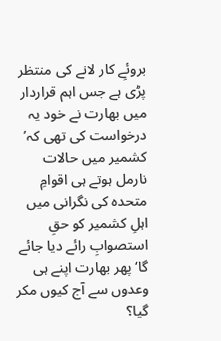بروئےِ کار لانے کی منتظر پڑی ہے جس اہم قراردار میں بھارت نے خود یہ درخواست کی تھی کہ’ کشمیر میں حالات نارمل ہوتے ہی اقوامِ متحدہ کی نگرانی میں اہلِ کشمیر کو حقِ استصوابِ رائے دیا جائے گا‘ پھر بھارت اپنے ہی وعدوں سے آج کیوں مکر گیا؟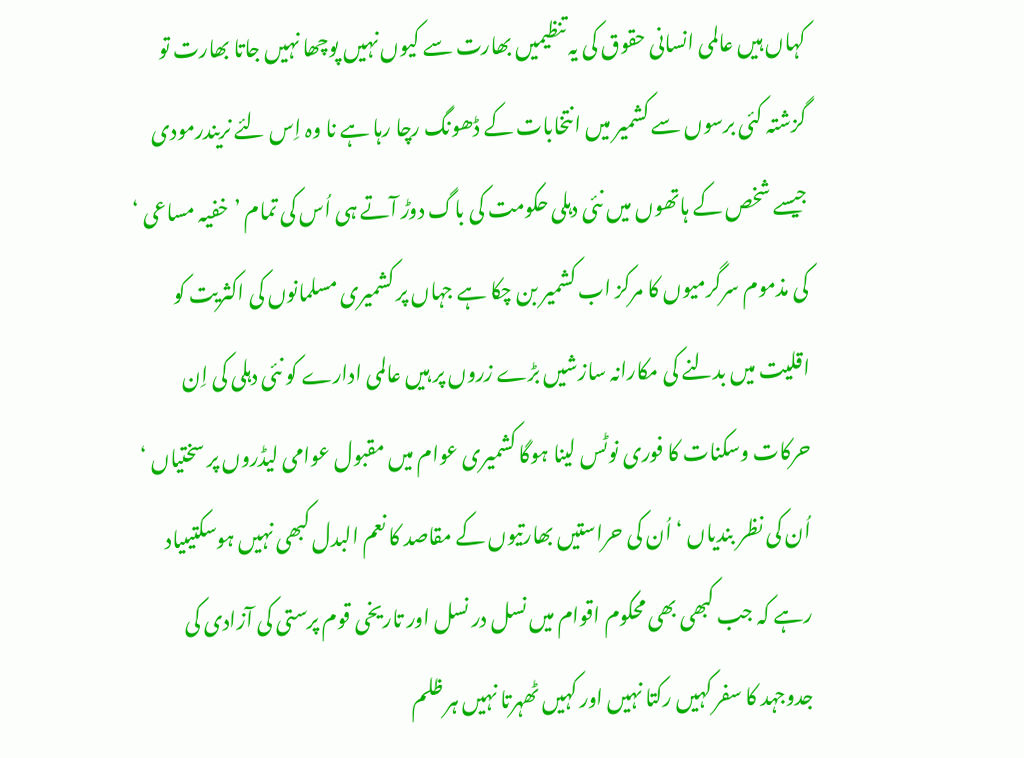کہاں ہیں عالمی انسانی حقوق کی یہ تنظیمیں بھارت سے کیوں نہیں پوچھا نہیں جاتا بھارت تو گزشتہ کئی برسوں سے کشمیر میں انتخابات کے ڈھونگ رچا رہا ہے نا وہ اِس لئے نریندرمودی جیسے شخص کے ہاتھوں میں نئی دہلی حکومت کی باگ دوڑ آتے ہی اُس کی تمام ’خفیہ مساعی ‘ کی مذموم سرگرمیوں کا مرکز اب کشمیر بن چکا ہے جہاں پر کشمیری مسلمانوں کی اکثریت کو اقلیت میں بدلنے کی مکارانہ سازشیں بڑے زروں پر ہیں عالمی ادارے کو نئی دہلی کی اِن حرکات وسکنات کا فوری نوٹس لینا ہوگا کشمیری عوام میں مقبول عوامی لیڈروں پر سختیاں ‘ اُن کی نظر بندیاں ‘ اُن کی حراستیں بھارتیوں کے مقاصد کا نعم البدل کبھی نہیں ہوسکتیںیاد رہے کہ جب کبھی بھی محکوم اقوام میں نسل در نسل اور تاریخی قوم پرستی کی آزادی کی جدوجہد کا سفر کہیں رکتا نہیں اور کہیں ٹھہرتا نہیں ہر ظلم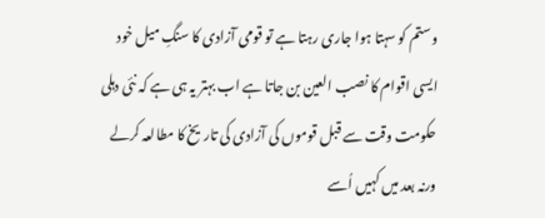وستم کو سہتا ہوا جاری رہتا ہے تو قومی آزادی کا سنگِ میل خود ایسی اقوام کا نصب العین بن جاتا ہے اب بہتر یہ ہی ہے کہ نئی دہلی حکومت وقت سے قبل قوموں کی آزادی کی تاریخ کا مطالعہ کرلے ورنہ بعد میں کہیں اُسے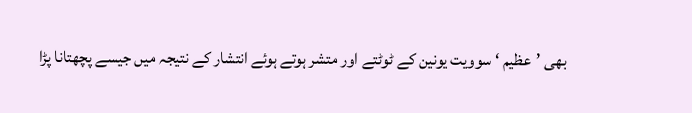بھی ’عظیم ‘ سوویت یونین کے ٹوٹتے اور متشر ہوتے ہوئے انتشار کے نتیجہ میں جیسے پچھتانا پڑا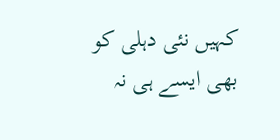کہیں نئی دہلی کو بھی ایسے ہی نہ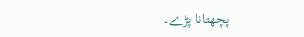پچھتانا پڑے۔